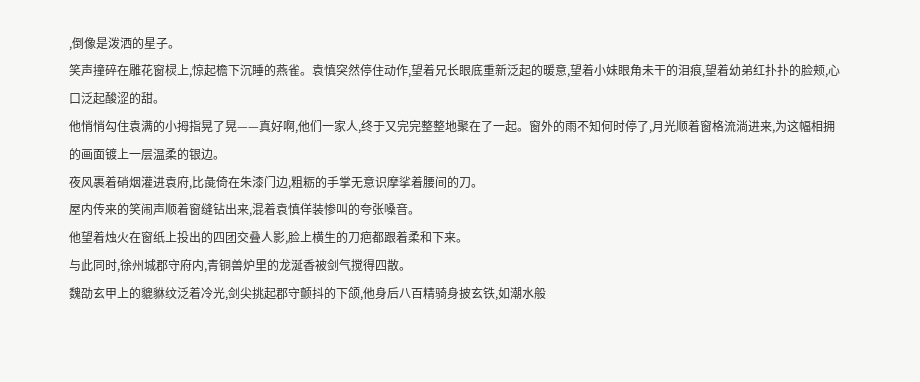,倒像是泼洒的星子。
笑声撞碎在雕花窗棂上,惊起檐下沉睡的燕雀。袁慎突然停住动作,望着兄长眼底重新泛起的暖意,望着小妹眼角未干的泪痕,望着幼弟红扑扑的脸颊,心口泛起酸涩的甜。
他悄悄勾住袁满的小拇指晃了晃——真好啊,他们一家人,终于又完完整整地聚在了一起。窗外的雨不知何时停了,月光顺着窗格流淌进来,为这幅相拥的画面镀上一层温柔的银边。
夜风裹着硝烟灌进袁府,比彘倚在朱漆门边,粗粝的手掌无意识摩挲着腰间的刀。
屋内传来的笑闹声顺着窗缝钻出来,混着袁慎佯装惨叫的夸张嗓音。
他望着烛火在窗纸上投出的四团交叠人影,脸上横生的刀疤都跟着柔和下来。
与此同时,徐州城郡守府内,青铜兽炉里的龙涎香被剑气搅得四散。
魏劭玄甲上的貔貅纹泛着冷光,剑尖挑起郡守颤抖的下颌,他身后八百精骑身披玄铁,如潮水般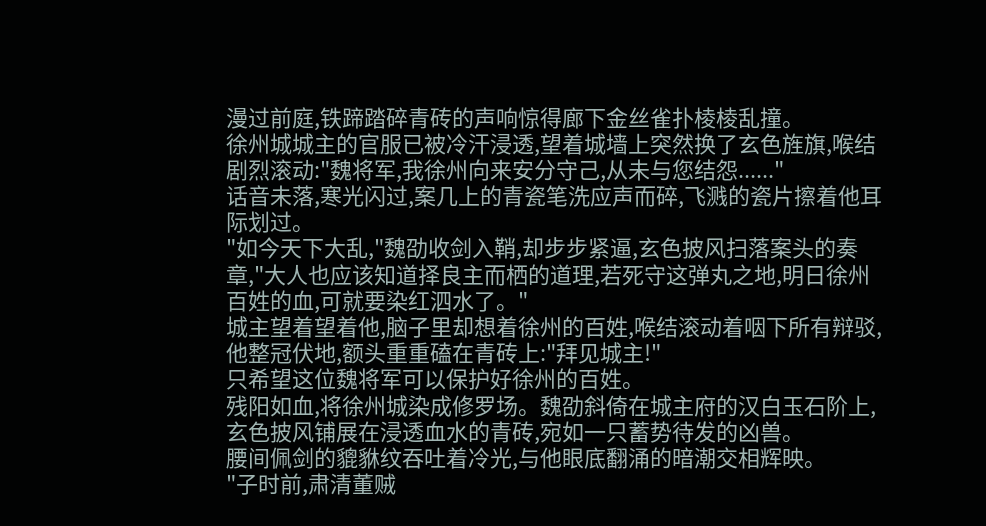漫过前庭,铁蹄踏碎青砖的声响惊得廊下金丝雀扑棱棱乱撞。
徐州城城主的官服已被冷汗浸透,望着城墙上突然换了玄色旌旗,喉结剧烈滚动:"魏将军,我徐州向来安分守己,从未与您结怨......"
话音未落,寒光闪过,案几上的青瓷笔洗应声而碎,飞溅的瓷片擦着他耳际划过。
"如今天下大乱,"魏劭收剑入鞘,却步步紧逼,玄色披风扫落案头的奏章,"大人也应该知道择良主而栖的道理,若死守这弹丸之地,明日徐州百姓的血,可就要染红泗水了。"
城主望着望着他,脑子里却想着徐州的百姓,喉结滚动着咽下所有辩驳,他整冠伏地,额头重重磕在青砖上:"拜见城主!"
只希望这位魏将军可以保护好徐州的百姓。
残阳如血,将徐州城染成修罗场。魏劭斜倚在城主府的汉白玉石阶上,玄色披风铺展在浸透血水的青砖,宛如一只蓄势待发的凶兽。
腰间佩剑的貔貅纹吞吐着冷光,与他眼底翻涌的暗潮交相辉映。
"子时前,肃清董贼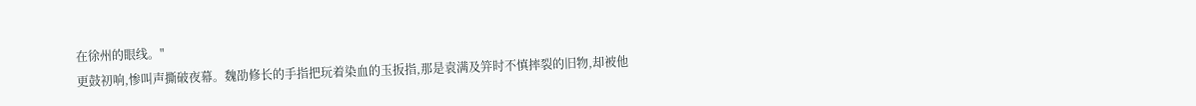在徐州的眼线。"
更鼓初响,惨叫声撕破夜幕。魏劭修长的手指把玩着染血的玉扳指,那是袁满及笄时不慎摔裂的旧物,却被他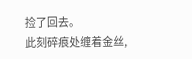捡了回去。
此刻碎痕处缠着金丝,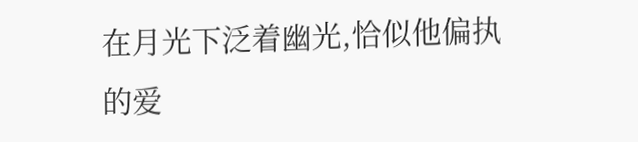在月光下泛着幽光,恰似他偏执的爱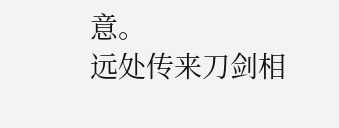意。
远处传来刀剑相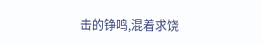击的铮鸣,混着求饶